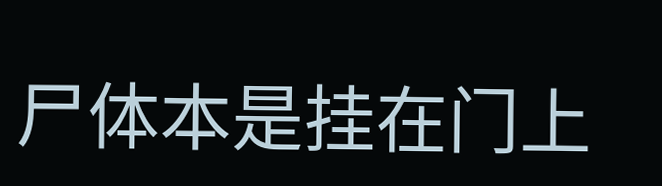尸体本是挂在门上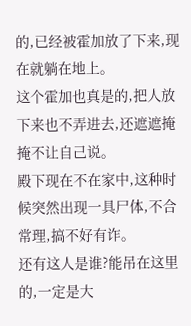的,已经被霍加放了下来,现在就躺在地上。
这个霍加也真是的,把人放下来也不弄进去,还遮遮掩掩不让自己说。
殿下现在不在家中,这种时候突然出现一具尸体,不合常理,搞不好有诈。
还有这人是谁?能吊在这里的,一定是大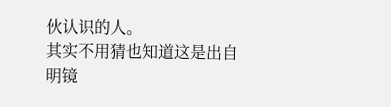伙认识的人。
其实不用猜也知道这是出自明镜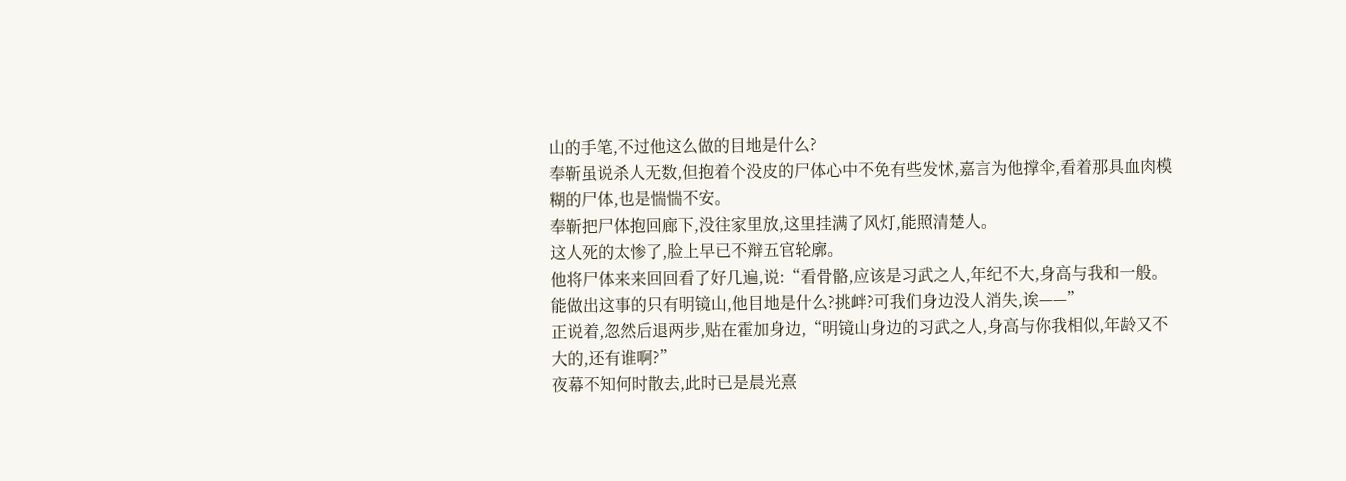山的手笔,不过他这么做的目地是什么?
奉靳虽说杀人无数,但抱着个没皮的尸体心中不免有些发怵,嘉言为他撑伞,看着那具血肉模糊的尸体,也是惴惴不安。
奉靳把尸体抱回廊下,没往家里放,这里挂满了风灯,能照清楚人。
这人死的太惨了,脸上早已不辩五官轮廓。
他将尸体来来回回看了好几遍,说:“看骨骼,应该是习武之人,年纪不大,身高与我和一般。能做出这事的只有明镜山,他目地是什么?挑衅?可我们身边没人消失,诶——”
正说着,忽然后退两步,贴在霍加身边,“明镜山身边的习武之人,身高与你我相似,年龄又不大的,还有谁啊?”
夜幕不知何时散去,此时已是晨光熹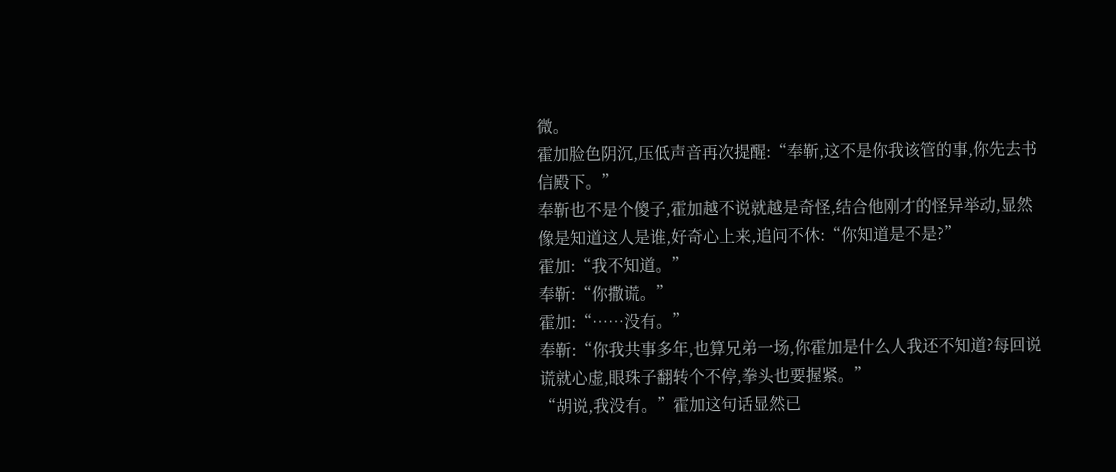微。
霍加脸色阴沉,压低声音再次提醒:“奉靳,这不是你我该管的事,你先去书信殿下。”
奉靳也不是个傻子,霍加越不说就越是奇怪,结合他刚才的怪异举动,显然像是知道这人是谁,好奇心上来,追问不休:“你知道是不是?”
霍加:“我不知道。”
奉靳:“你撒谎。”
霍加:“……没有。”
奉靳:“你我共事多年,也算兄弟一场,你霍加是什么人我还不知道?每回说谎就心虚,眼珠子翻转个不停,拳头也要握紧。”
“胡说,我没有。”霍加这句话显然已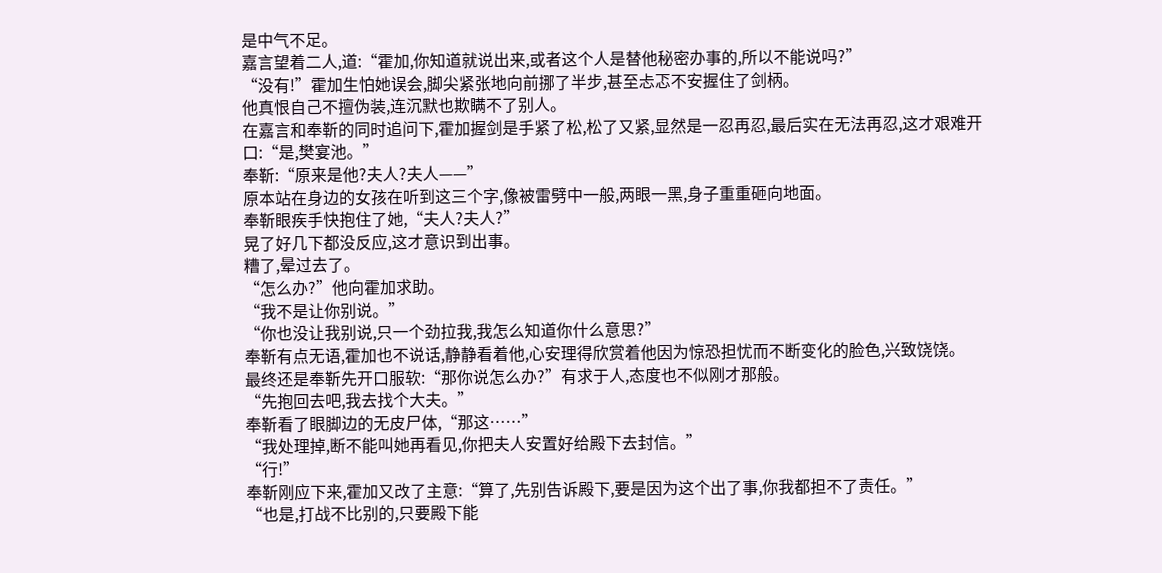是中气不足。
嘉言望着二人,道:“霍加,你知道就说出来,或者这个人是替他秘密办事的,所以不能说吗?”
“没有!”霍加生怕她误会,脚尖紧张地向前挪了半步,甚至忐忑不安握住了剑柄。
他真恨自己不擅伪装,连沉默也欺瞒不了别人。
在嘉言和奉靳的同时追问下,霍加握剑是手紧了松,松了又紧,显然是一忍再忍,最后实在无法再忍,这才艰难开口:“是,樊宴池。”
奉靳:“原来是他?夫人?夫人——”
原本站在身边的女孩在听到这三个字,像被雷劈中一般,两眼一黑,身子重重砸向地面。
奉靳眼疾手快抱住了她,“夫人?夫人?”
晃了好几下都没反应,这才意识到出事。
糟了,晕过去了。
“怎么办?”他向霍加求助。
“我不是让你别说。”
“你也没让我别说,只一个劲拉我,我怎么知道你什么意思?”
奉靳有点无语,霍加也不说话,静静看着他,心安理得欣赏着他因为惊恐担忧而不断变化的脸色,兴致饶饶。
最终还是奉靳先开口服软:“那你说怎么办?”有求于人,态度也不似刚才那般。
“先抱回去吧,我去找个大夫。”
奉靳看了眼脚边的无皮尸体,“那这……”
“我处理掉,断不能叫她再看见,你把夫人安置好给殿下去封信。”
“行!”
奉靳刚应下来,霍加又改了主意:“算了,先别告诉殿下,要是因为这个出了事,你我都担不了责任。”
“也是,打战不比别的,只要殿下能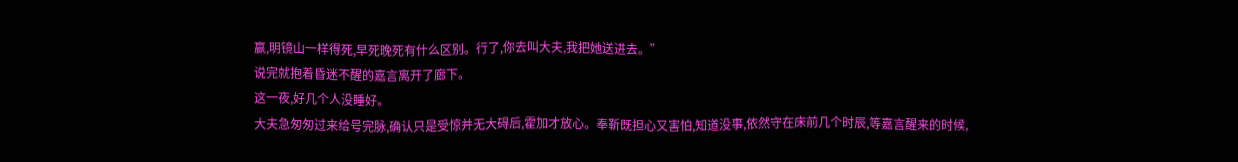赢,明镜山一样得死,早死晚死有什么区别。行了,你去叫大夫,我把她送进去。”
说完就抱着昏迷不醒的嘉言离开了廊下。
这一夜,好几个人没睡好。
大夫急匆匆过来给号完脉,确认只是受惊并无大碍后,霍加才放心。奉靳既担心又害怕,知道没事,依然守在床前几个时辰,等嘉言醒来的时候,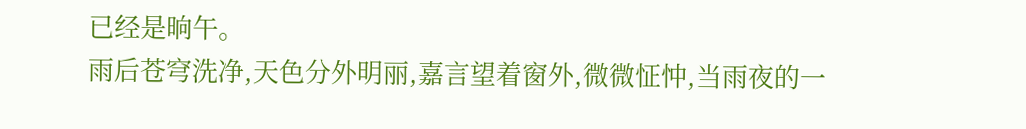已经是晌午。
雨后苍穹洗净,天色分外明丽,嘉言望着窗外,微微怔忡,当雨夜的一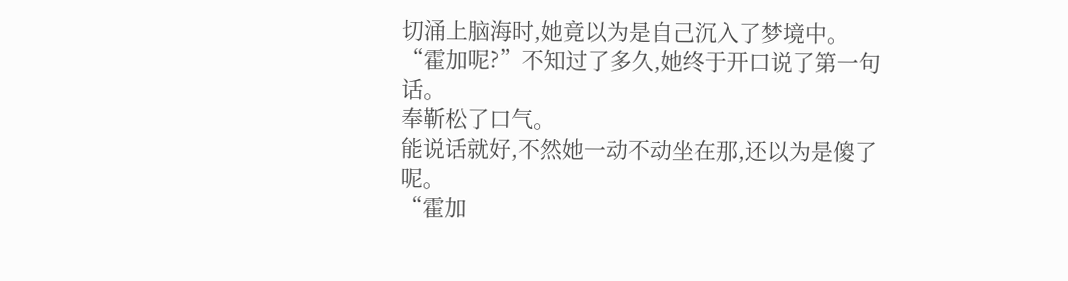切涌上脑海时,她竟以为是自己沉入了梦境中。
“霍加呢?”不知过了多久,她终于开口说了第一句话。
奉靳松了口气。
能说话就好,不然她一动不动坐在那,还以为是傻了呢。
“霍加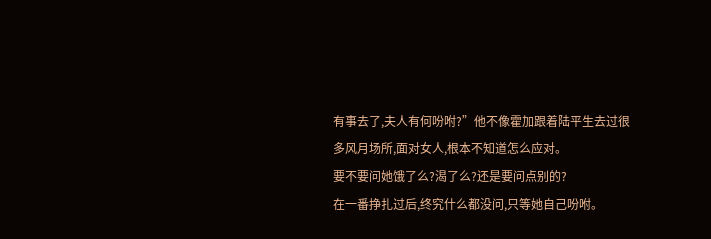有事去了,夫人有何吩咐?”他不像霍加跟着陆平生去过很多风月场所,面对女人,根本不知道怎么应对。
要不要问她饿了么?渴了么?还是要问点别的?
在一番挣扎过后,终究什么都没问,只等她自己吩咐。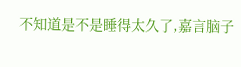不知道是不是睡得太久了,嘉言脑子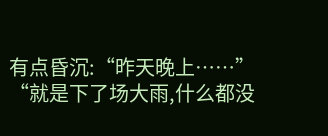有点昏沉:“昨天晚上……”
“就是下了场大雨,什么都没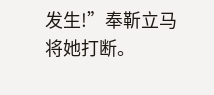发生!”奉靳立马将她打断。